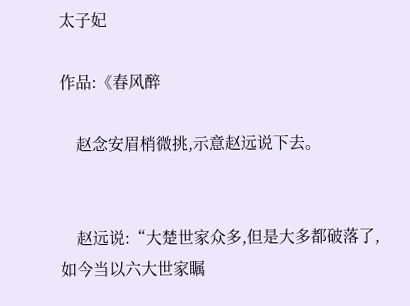太子妃

作品:《春风醉

    赵念安眉梢微挑,示意赵远说下去。


    赵远说:“大楚世家众多,但是大多都破落了,如今当以六大世家瞩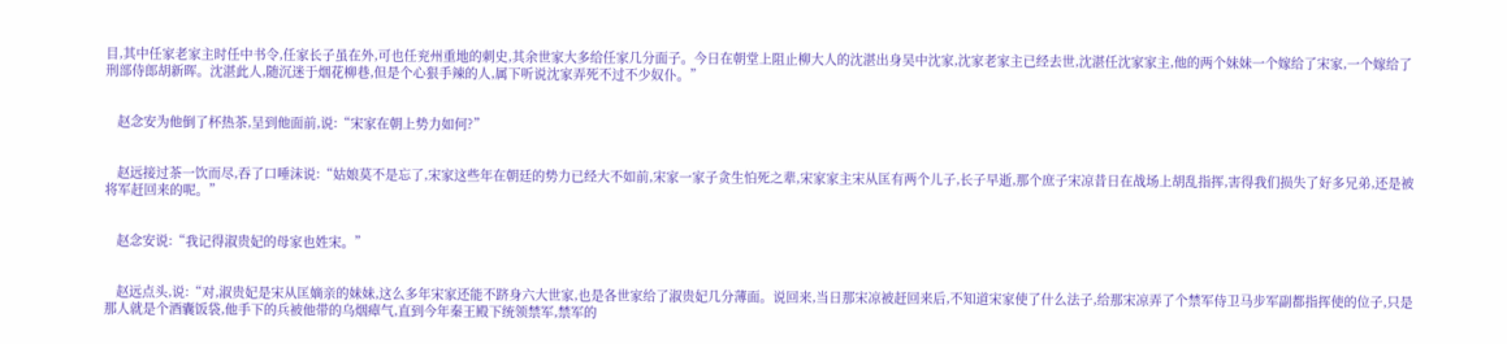目,其中任家老家主时任中书令,任家长子虽在外,可也任兖州重地的刺史,其余世家大多给任家几分面子。今日在朝堂上阻止柳大人的沈湛出身吴中沈家,沈家老家主已经去世,沈湛任沈家家主,他的两个妹妹一个嫁给了宋家,一个嫁给了刑部侍郎胡新晖。沈湛此人,随沉迷于烟花柳巷,但是个心狠手辣的人,属下听说沈家弄死不过不少奴仆。”


    赵念安为他倒了杯热茶,呈到他面前,说:“宋家在朝上势力如何?”


    赵远接过茶一饮而尽,吞了口唾沫说:“姑娘莫不是忘了,宋家这些年在朝廷的势力已经大不如前,宋家一家子贪生怕死之辈,宋家家主宋从匡有两个儿子,长子早逝,那个庶子宋凉昔日在战场上胡乱指挥,害得我们损失了好多兄弟,还是被将军赶回来的呢。”


    赵念安说:“我记得淑贵妃的母家也姓宋。”


    赵远点头,说:“对,淑贵妃是宋从匡嫡亲的妹妹,这么多年宋家还能不跻身六大世家,也是各世家给了淑贵妃几分薄面。说回来,当日那宋凉被赶回来后,不知道宋家使了什么法子,给那宋凉弄了个禁军侍卫马步军副都指挥使的位子,只是那人就是个酒囊饭袋,他手下的兵被他带的乌烟瘴气,直到今年秦王殿下统领禁军,禁军的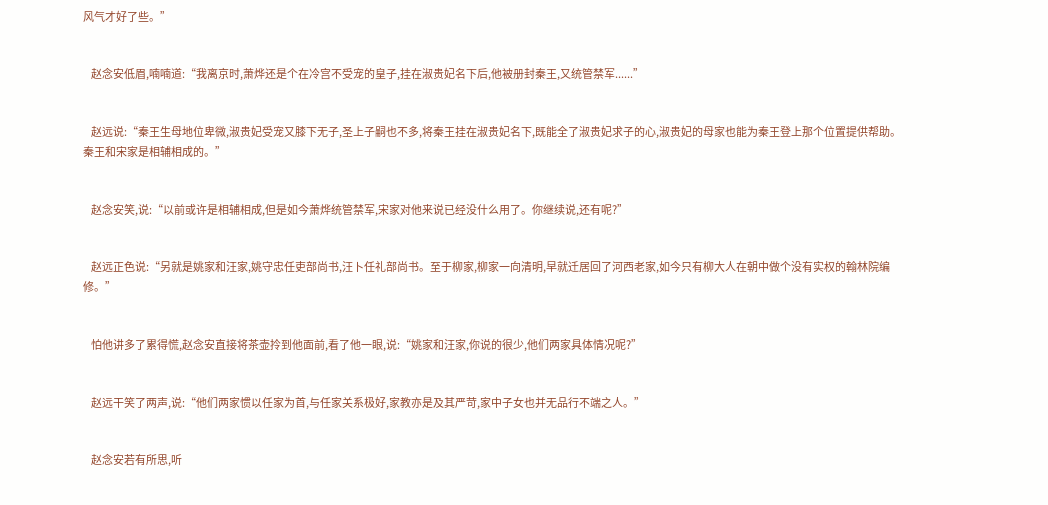风气才好了些。”


    赵念安低眉,喃喃道:“我离京时,萧烨还是个在冷宫不受宠的皇子,挂在淑贵妃名下后,他被册封秦王,又统管禁军......”


    赵远说:“秦王生母地位卑微,淑贵妃受宠又膝下无子,圣上子嗣也不多,将秦王挂在淑贵妃名下,既能全了淑贵妃求子的心,淑贵妃的母家也能为秦王登上那个位置提供帮助。秦王和宋家是相辅相成的。”


    赵念安笑,说:“以前或许是相辅相成,但是如今萧烨统管禁军,宋家对他来说已经没什么用了。你继续说,还有呢?”


    赵远正色说:“另就是姚家和汪家,姚守忠任吏部尚书,汪卜任礼部尚书。至于柳家,柳家一向清明,早就迁居回了河西老家,如今只有柳大人在朝中做个没有实权的翰林院编修。”


    怕他讲多了累得慌,赵念安直接将茶壶拎到他面前,看了他一眼,说:“姚家和汪家,你说的很少,他们两家具体情况呢?”


    赵远干笑了两声,说:“他们两家惯以任家为首,与任家关系极好,家教亦是及其严苛,家中子女也并无品行不端之人。”


    赵念安若有所思,听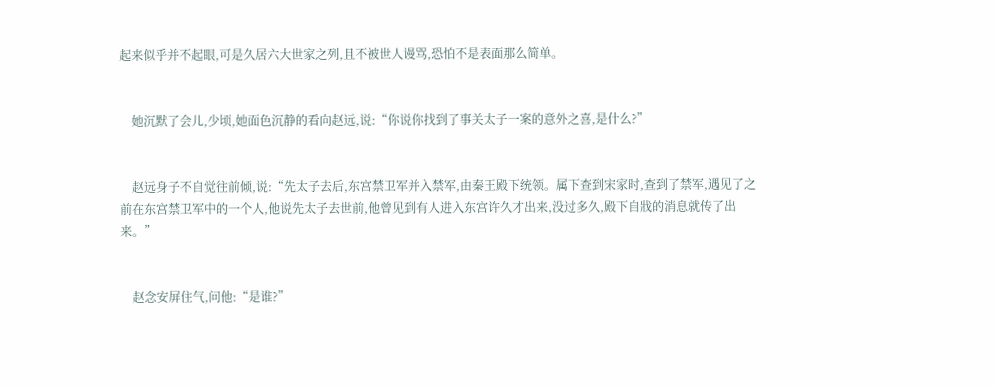起来似乎并不起眼,可是久居六大世家之列,且不被世人谩骂,恐怕不是表面那么简单。


    她沉默了会儿,少顷,她面色沉静的看向赵远,说:“你说你找到了事关太子一案的意外之喜,是什么?”


    赵远身子不自觉往前倾,说:“先太子去后,东宫禁卫军并入禁军,由秦王殿下统领。属下查到宋家时,查到了禁军,遇见了之前在东宫禁卫军中的一个人,他说先太子去世前,他曾见到有人进入东宫许久才出来,没过多久,殿下自戕的消息就传了出来。”


    赵念安屏住气,问他:“是谁?”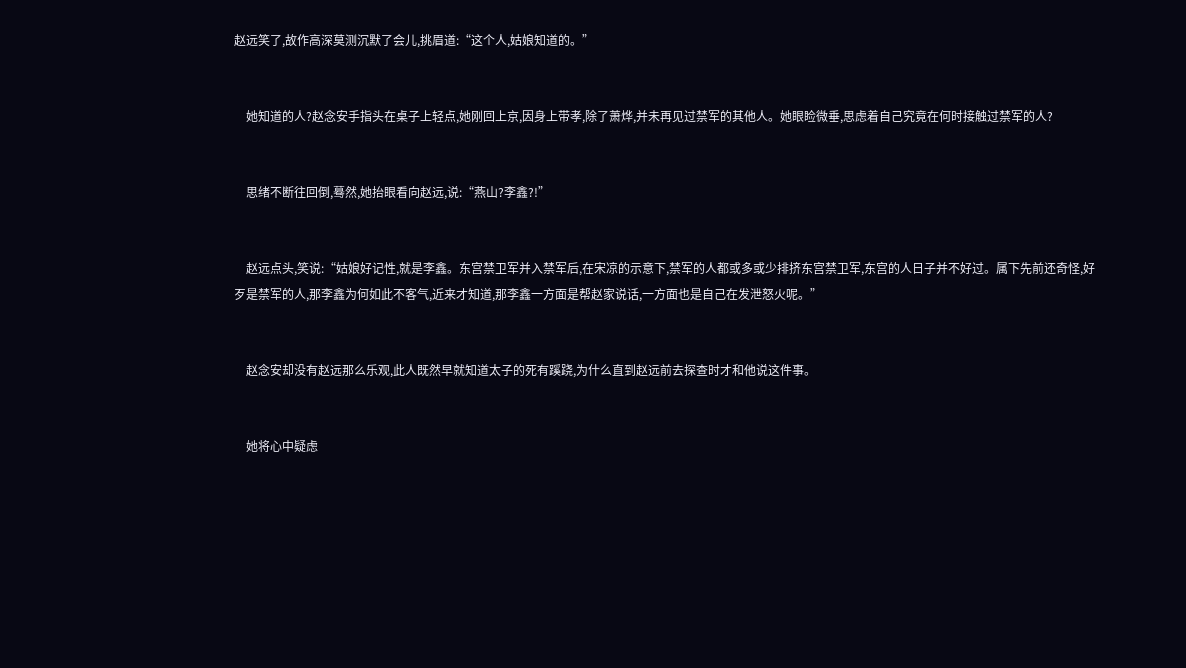赵远笑了,故作高深莫测沉默了会儿,挑眉道:“这个人,姑娘知道的。”


    她知道的人?赵念安手指头在桌子上轻点,她刚回上京,因身上带孝,除了萧烨,并未再见过禁军的其他人。她眼睑微垂,思虑着自己究竟在何时接触过禁军的人?


    思绪不断往回倒,蓦然,她抬眼看向赵远,说:“燕山?李鑫?!”


    赵远点头,笑说:“姑娘好记性,就是李鑫。东宫禁卫军并入禁军后,在宋凉的示意下,禁军的人都或多或少排挤东宫禁卫军,东宫的人日子并不好过。属下先前还奇怪,好歹是禁军的人,那李鑫为何如此不客气,近来才知道,那李鑫一方面是帮赵家说话,一方面也是自己在发泄怒火呢。”


    赵念安却没有赵远那么乐观,此人既然早就知道太子的死有蹊跷,为什么直到赵远前去探查时才和他说这件事。


    她将心中疑虑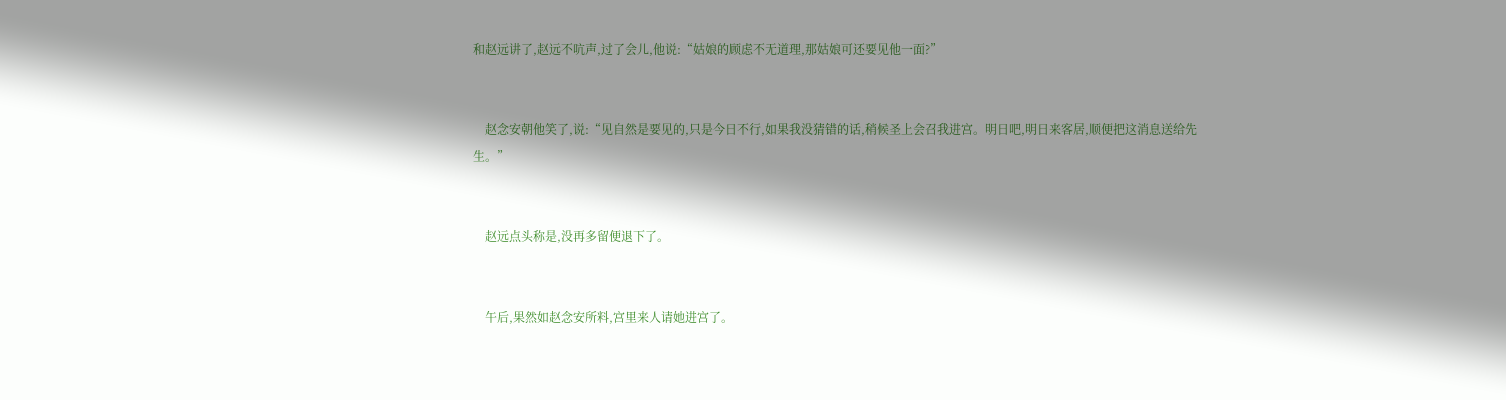和赵远讲了,赵远不吭声,过了会儿,他说:“姑娘的顾虑不无道理,那姑娘可还要见他一面?”


    赵念安朝他笑了,说:“见自然是要见的,只是今日不行,如果我没猜错的话,稍候圣上会召我进宫。明日吧,明日来客居,顺便把这消息送给先生。”


    赵远点头称是,没再多留便退下了。


    午后,果然如赵念安所料,宫里来人请她进宫了。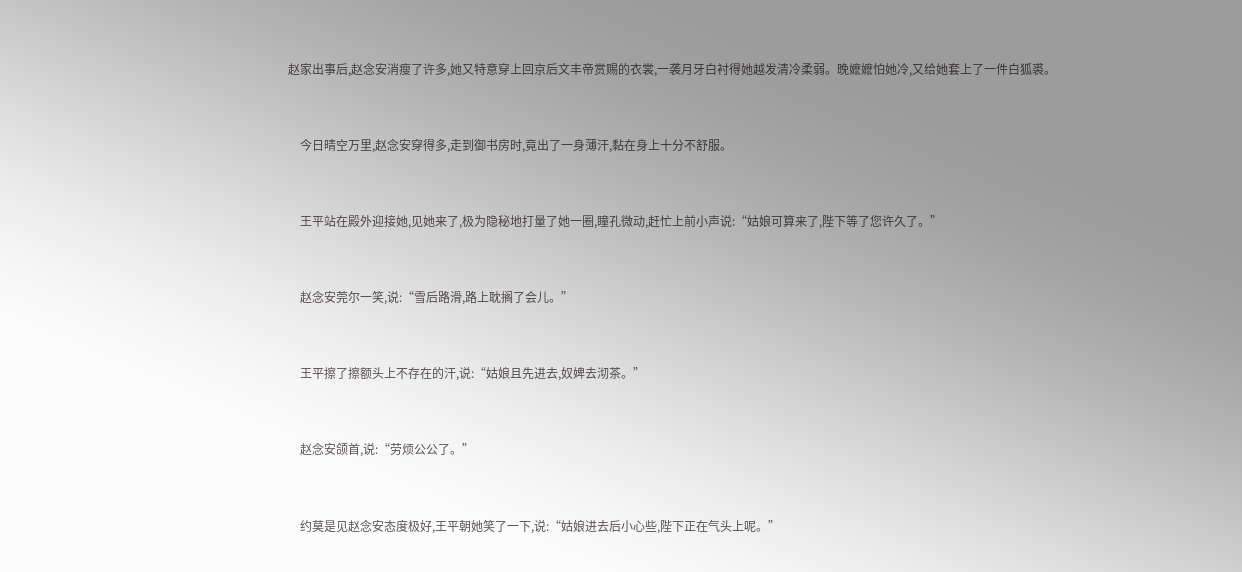赵家出事后,赵念安消瘦了许多,她又特意穿上回京后文丰帝赏赐的衣裳,一袭月牙白衬得她越发清冷柔弱。晚嬷嬷怕她冷,又给她套上了一件白狐裘。


    今日晴空万里,赵念安穿得多,走到御书房时,竟出了一身薄汗,黏在身上十分不舒服。


    王平站在殿外迎接她,见她来了,极为隐秘地打量了她一圈,瞳孔微动,赶忙上前小声说:“姑娘可算来了,陛下等了您许久了。”


    赵念安莞尔一笑,说:“雪后路滑,路上耽搁了会儿。”


    王平擦了擦额头上不存在的汗,说:“姑娘且先进去,奴婢去沏茶。”


    赵念安颌首,说:“劳烦公公了。”


    约莫是见赵念安态度极好,王平朝她笑了一下,说:“姑娘进去后小心些,陛下正在气头上呢。”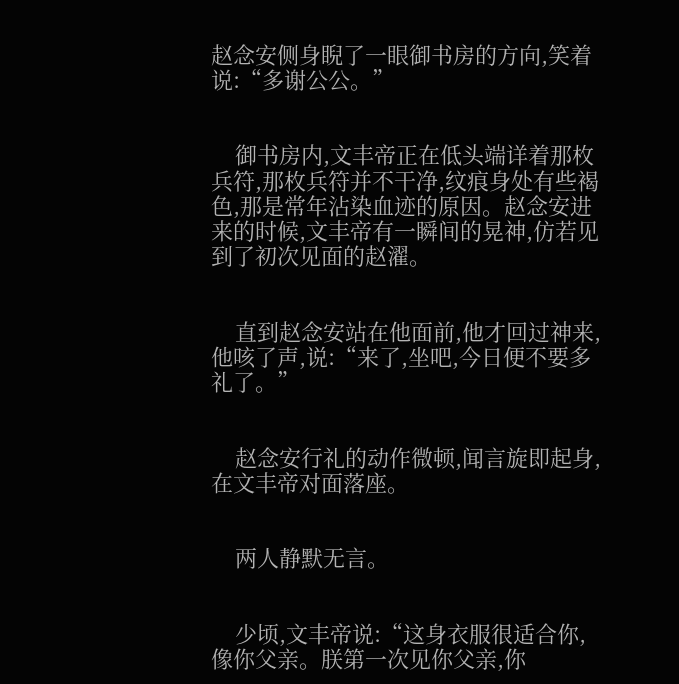赵念安侧身睨了一眼御书房的方向,笑着说:“多谢公公。”


    御书房内,文丰帝正在低头端详着那枚兵符,那枚兵符并不干净,纹痕身处有些褐色,那是常年沾染血迹的原因。赵念安进来的时候,文丰帝有一瞬间的晃神,仿若见到了初次见面的赵濯。


    直到赵念安站在他面前,他才回过神来,他咳了声,说:“来了,坐吧,今日便不要多礼了。”


    赵念安行礼的动作微顿,闻言旋即起身,在文丰帝对面落座。


    两人静默无言。


    少顷,文丰帝说:“这身衣服很适合你,像你父亲。朕第一次见你父亲,你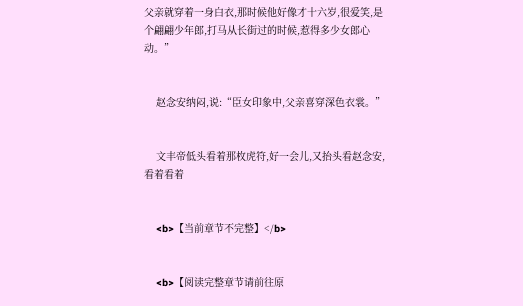父亲就穿着一身白衣,那时候他好像才十六岁,很爱笑,是个翩翩少年郎,打马从长街过的时候,惹得多少女郎心动。”


    赵念安纳闷,说:“臣女印象中,父亲喜穿深色衣裳。”


    文丰帝低头看着那枚虎符,好一会儿,又抬头看赵念安,看着看着


    <b>【当前章节不完整】</b>


    <b>【阅读完整章节请前往原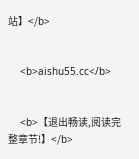站】</b>


    <b>aishu55.cc</b>


    <b>【退出畅读,阅读完整章节!】</b>